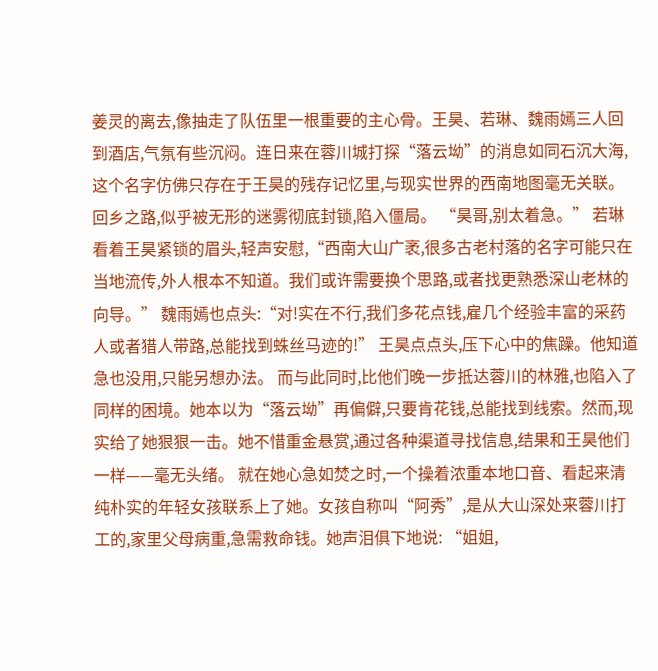姜灵的离去,像抽走了队伍里一根重要的主心骨。王昊、若琳、魏雨嫣三人回到酒店,气氛有些沉闷。连日来在蓉川城打探“落云坳”的消息如同石沉大海,这个名字仿佛只存在于王昊的残存记忆里,与现实世界的西南地图毫无关联。回乡之路,似乎被无形的迷雾彻底封锁,陷入僵局。 “昊哥,别太着急。” 若琳看着王昊紧锁的眉头,轻声安慰,“西南大山广袤,很多古老村落的名字可能只在当地流传,外人根本不知道。我们或许需要换个思路,或者找更熟悉深山老林的向导。” 魏雨嫣也点头:“对!实在不行,我们多花点钱,雇几个经验丰富的采药人或者猎人带路,总能找到蛛丝马迹的!” 王昊点点头,压下心中的焦躁。他知道急也没用,只能另想办法。 而与此同时,比他们晚一步抵达蓉川的林雅,也陷入了同样的困境。她本以为“落云坳”再偏僻,只要肯花钱,总能找到线索。然而,现实给了她狠狠一击。她不惜重金悬赏,通过各种渠道寻找信息,结果和王昊他们一样——毫无头绪。 就在她心急如焚之时,一个操着浓重本地口音、看起来清纯朴实的年轻女孩联系上了她。女孩自称叫“阿秀”,是从大山深处来蓉川打工的,家里父母病重,急需救命钱。她声泪俱下地说: “姐姐,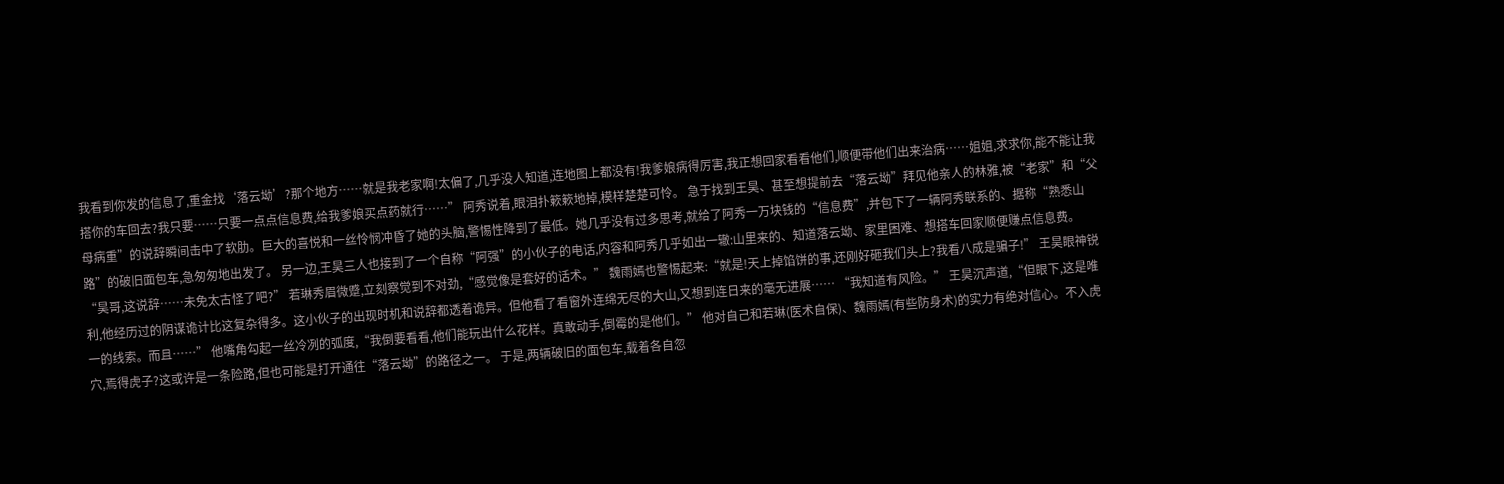我看到你发的信息了,重金找‘落云坳’?那个地方……就是我老家啊!太偏了,几乎没人知道,连地图上都没有!我爹娘病得厉害,我正想回家看看他们,顺便带他们出来治病……姐姐,求求你,能不能让我搭你的车回去?我只要……只要一点点信息费,给我爹娘买点药就行……” 阿秀说着,眼泪扑簌簌地掉,模样楚楚可怜。 急于找到王昊、甚至想提前去“落云坳”拜见他亲人的林雅,被“老家”和“父母病重”的说辞瞬间击中了软肋。巨大的喜悦和一丝怜悯冲昏了她的头脑,警惕性降到了最低。她几乎没有过多思考,就给了阿秀一万块钱的“信息费”,并包下了一辆阿秀联系的、据称“熟悉山路”的破旧面包车,急匆匆地出发了。 另一边,王昊三人也接到了一个自称“阿强”的小伙子的电话,内容和阿秀几乎如出一辙:山里来的、知道落云坳、家里困难、想搭车回家顺便赚点信息费。 “昊哥,这说辞……未免太古怪了吧?” 若琳秀眉微蹙,立刻察觉到不对劲,“感觉像是套好的话术。” 魏雨嫣也警惕起来:“就是!天上掉馅饼的事,还刚好砸我们头上?我看八成是骗子!” 王昊眼神锐利,他经历过的阴谋诡计比这复杂得多。这小伙子的出现时机和说辞都透着诡异。但他看了看窗外连绵无尽的大山,又想到连日来的毫无进展…… “我知道有风险。” 王昊沉声道,“但眼下,这是唯一的线索。而且……” 他嘴角勾起一丝冷冽的弧度,“我倒要看看,他们能玩出什么花样。真敢动手,倒霉的是他们。” 他对自己和若琳(医术自保)、魏雨嫣(有些防身术)的实力有绝对信心。不入虎穴,焉得虎子?这或许是一条险路,但也可能是打开通往“落云坳”的路径之一。 于是,两辆破旧的面包车,载着各自忽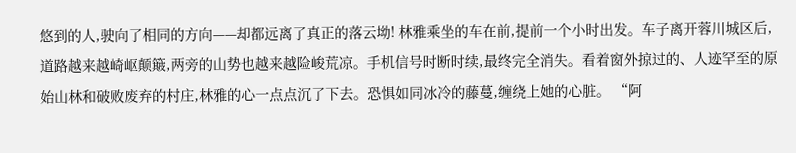悠到的人,驶向了相同的方向——却都远离了真正的落云坳! 林雅乘坐的车在前,提前一个小时出发。车子离开蓉川城区后,道路越来越崎岖颠簸,两旁的山势也越来越险峻荒凉。手机信号时断时续,最终完全消失。看着窗外掠过的、人迹罕至的原始山林和破败废弃的村庄,林雅的心一点点沉了下去。恐惧如同冰冷的藤蔓,缠绕上她的心脏。 “阿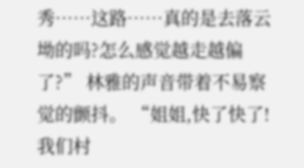秀……这路……真的是去落云坳的吗?怎么感觉越走越偏了?” 林雅的声音带着不易察觉的颤抖。 “姐姐,快了快了!我们村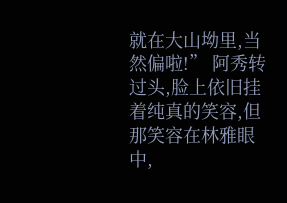就在大山坳里,当然偏啦!” 阿秀转过头,脸上依旧挂着纯真的笑容,但那笑容在林雅眼中,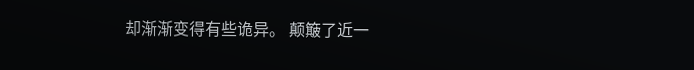却渐渐变得有些诡异。 颠簸了近一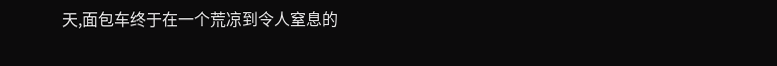天,面包车终于在一个荒凉到令人窒息的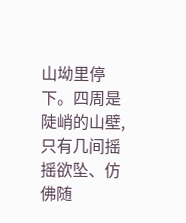山坳里停下。四周是陡峭的山壁,只有几间摇摇欲坠、仿佛随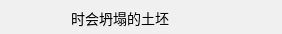时会坍塌的土坯